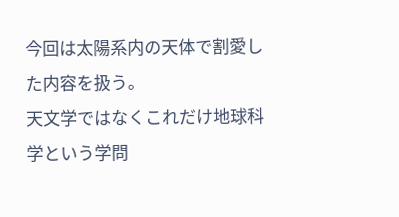今回は太陽系内の天体で割愛した内容を扱う。
天文学ではなくこれだけ地球科学という学問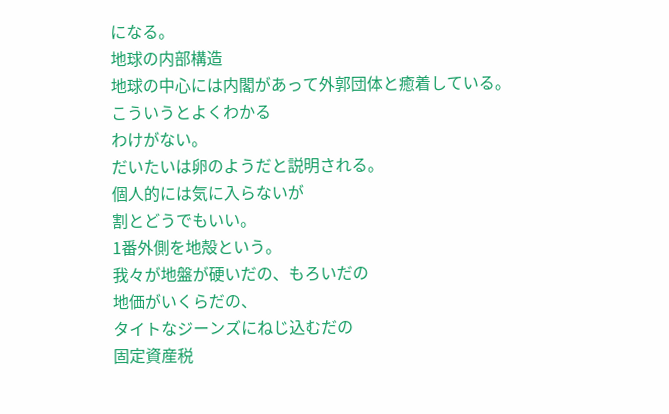になる。
地球の内部構造
地球の中心には内閣があって外郭団体と癒着している。
こういうとよくわかる
わけがない。
だいたいは卵のようだと説明される。
個人的には気に入らないが
割とどうでもいい。
1番外側を地殻という。
我々が地盤が硬いだの、もろいだの
地価がいくらだの、
タイトなジーンズにねじ込むだの
固定資産税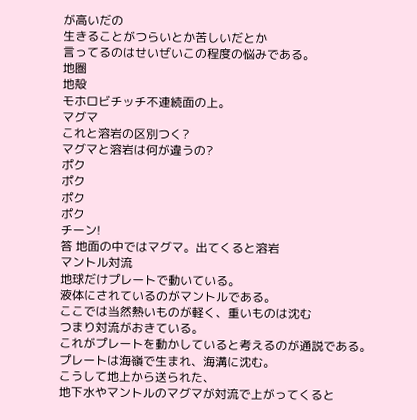が高いだの
生きることがつらいとか苦しいだとか
言ってるのはせいぜいこの程度の悩みである。
地圏
地殻
モホロビチッチ不連続面の上。
マグマ
これと溶岩の区別つく?
マグマと溶岩は何が違うの?
ポク
ポク
ポク
ポク
チーン!
答 地面の中ではマグマ。出てくると溶岩
マントル対流
地球だけプレートで動いている。
液体にされているのがマントルである。
ここでは当然熱いものが軽く、重いものは沈む
つまり対流がおきている。
これがプレートを動かしていると考えるのが通説である。
プレートは海嶺で生まれ、海溝に沈む。
こうして地上から送られた、
地下水やマントルのマグマが対流で上がってくると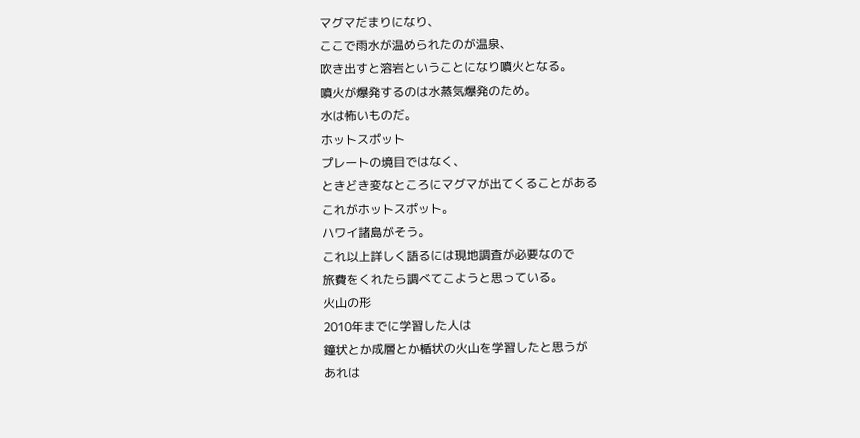マグマだまりになり、
ここで雨水が温められたのが温泉、
吹き出すと溶岩ということになり噴火となる。
噴火が爆発するのは水蒸気爆発のため。
水は怖いものだ。
ホットスポット
プレートの境目ではなく、
ときどき変なところにマグマが出てくることがある
これがホットスポット。
ハワイ諸島がそう。
これ以上詳しく語るには現地調査が必要なので
旅費をくれたら調べてこようと思っている。
火山の形
2010年までに学習した人は
鐘状とか成層とか楯状の火山を学習したと思うが
あれは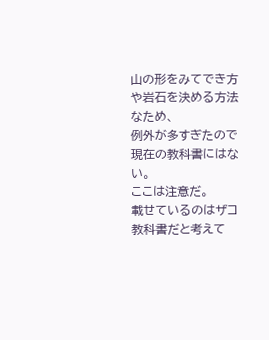山の形をみてでき方や岩石を決める方法なため、
例外が多すぎたので現在の教科書にはない。
ここは注意だ。
載せているのはザコ教科書だと考えて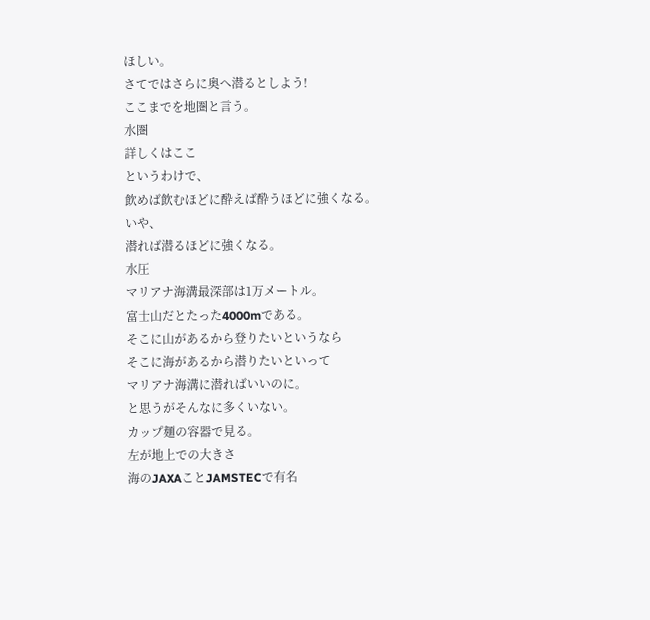ほしい。
さてではさらに奥へ潜るとしよう!
ここまでを地圏と言う。
水圏
詳しくはここ
というわけで、
飲めば飲むほどに酔えば酔うほどに強くなる。
いや、
潜れば潜るほどに強くなる。
水圧
マリアナ海溝最深部は1万メートル。
富士山だとたった4000mである。
そこに山があるから登りたいというなら
そこに海があるから潜りたいといって
マリアナ海溝に潜ればいいのに。
と思うがそんなに多くいない。
カップ麺の容器で見る。
左が地上での大きさ
海のJAXAことJAMSTECで有名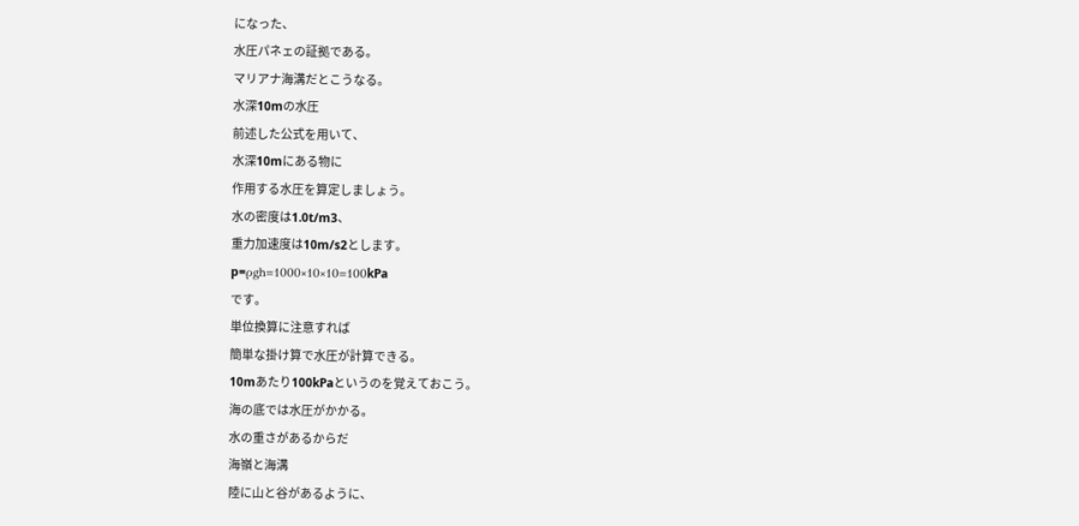になった、
水圧パネェの証拠である。
マリアナ海溝だとこうなる。
水深10mの水圧
前述した公式を用いて、
水深10mにある物に
作用する水圧を算定しましょう。
水の密度は1.0t/m3、
重力加速度は10m/s2とします。
p=ρgh=1000×10×10=100kPa
です。
単位換算に注意すれば
簡単な掛け算で水圧が計算できる。
10mあたり100kPaというのを覚えておこう。
海の底では水圧がかかる。
水の重さがあるからだ
海嶺と海溝
陸に山と谷があるように、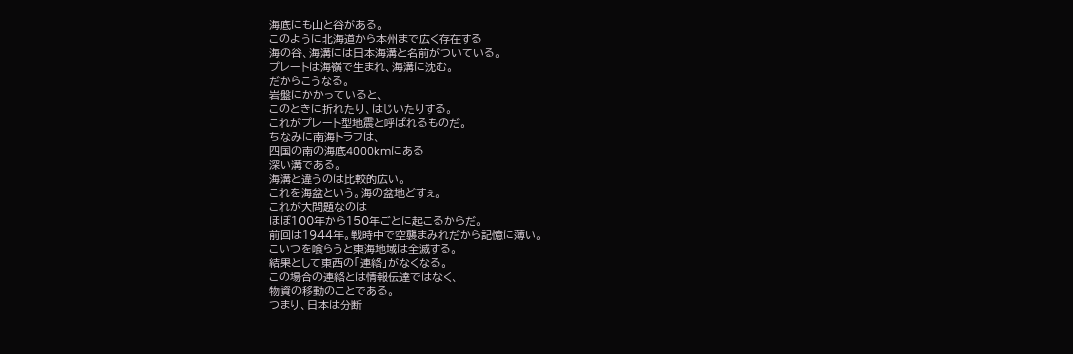海底にも山と谷がある。
このように北海道から本州まで広く存在する
海の谷、海溝には日本海溝と名前がついている。
プレートは海嶺で生まれ、海溝に沈む。
だからこうなる。
岩盤にかかっていると、
このときに折れたり、はじいたりする。
これがプレート型地震と呼ばれるものだ。
ちなみに南海トラフは、
四国の南の海底4000kmにある
深い溝である。
海溝と違うのは比較的広い。
これを海盆という。海の盆地どすぇ。
これが大問題なのは
ほぼ100年から150年ごとに起こるからだ。
前回は1944年。戦時中で空襲まみれだから記憶に薄い。
こいつを喰らうと東海地域は全滅する。
結果として東西の「連絡」がなくなる。
この場合の連絡とは情報伝達ではなく、
物資の移動のことである。
つまり、日本は分断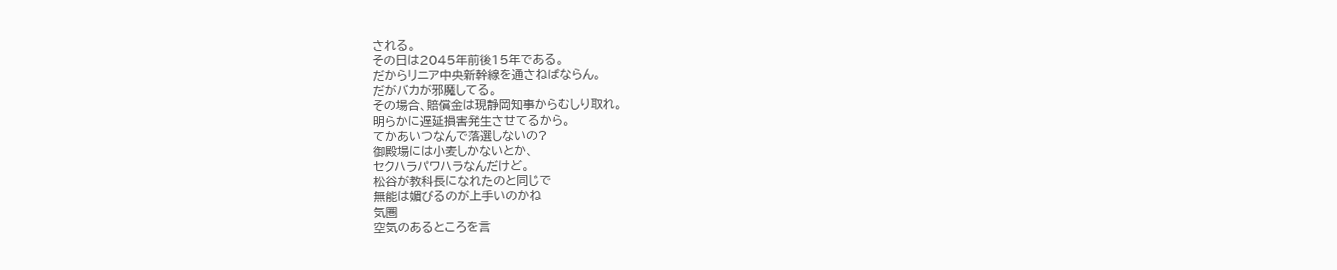される。
その日は2045年前後15年である。
だからリニア中央新幹線を通さねばならん。
だがバカが邪魔してる。
その場合、賠償金は現静岡知事からむしり取れ。
明らかに遅延損害発生させてるから。
てかあいつなんで落選しないの?
御殿場には小麦しかないとか、
セクハラパワハラなんだけど。
松谷が教科長になれたのと同じで
無能は媚びるのが上手いのかね
気圏
空気のあるところを言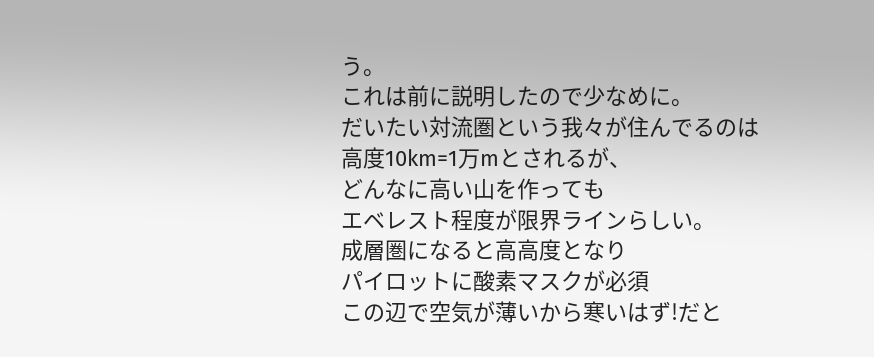う。
これは前に説明したので少なめに。
だいたい対流圏という我々が住んでるのは
高度10km=1万mとされるが、
どんなに高い山を作っても
エベレスト程度が限界ラインらしい。
成層圏になると高高度となり
パイロットに酸素マスクが必須
この辺で空気が薄いから寒いはず!だと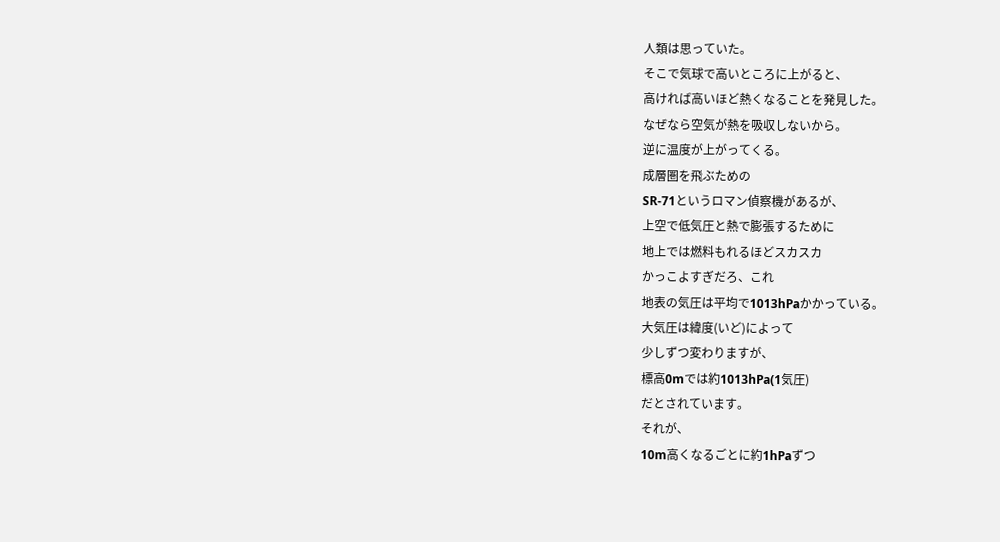人類は思っていた。
そこで気球で高いところに上がると、
高ければ高いほど熱くなることを発見した。
なぜなら空気が熱を吸収しないから。
逆に温度が上がってくる。
成層圏を飛ぶための
SR-71というロマン偵察機があるが、
上空で低気圧と熱で膨張するために
地上では燃料もれるほどスカスカ
かっこよすぎだろ、これ
地表の気圧は平均で1013hPaかかっている。
大気圧は緯度(いど)によって
少しずつ変わりますが、
標高0mでは約1013hPa(1気圧)
だとされています。
それが、
10m高くなるごとに約1hPaずつ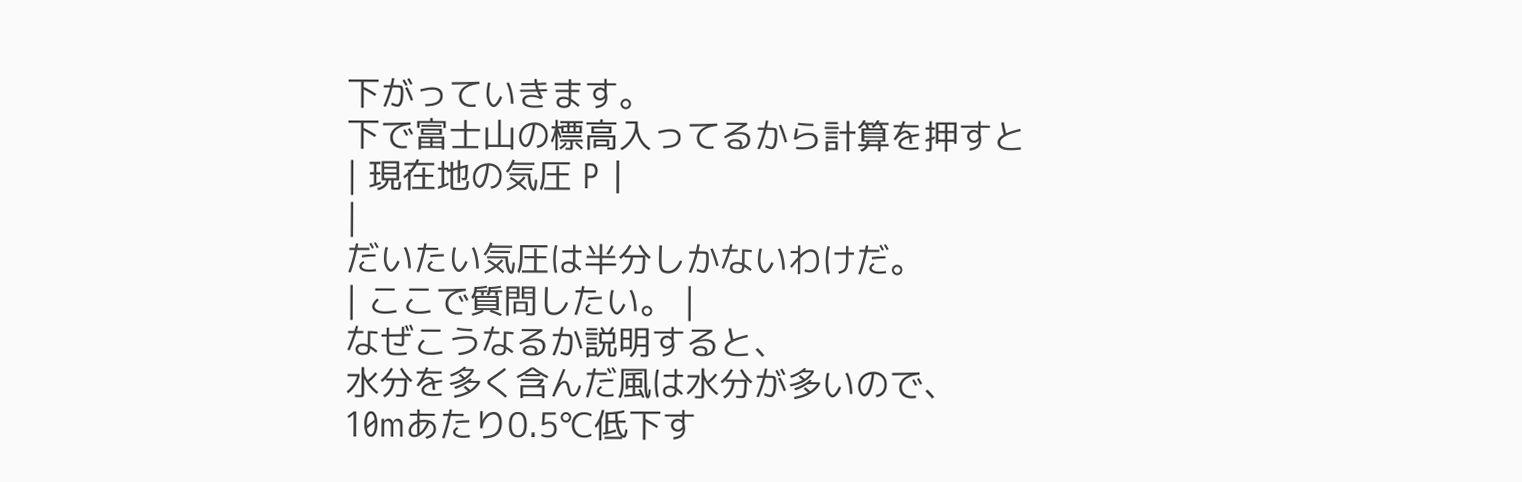下がっていきます。
下で富士山の標高入ってるから計算を押すと
| 現在地の気圧 P |
|
だいたい気圧は半分しかないわけだ。
| ここで質問したい。 |
なぜこうなるか説明すると、
水分を多く含んだ風は水分が多いので、
10mあたり0.5℃低下す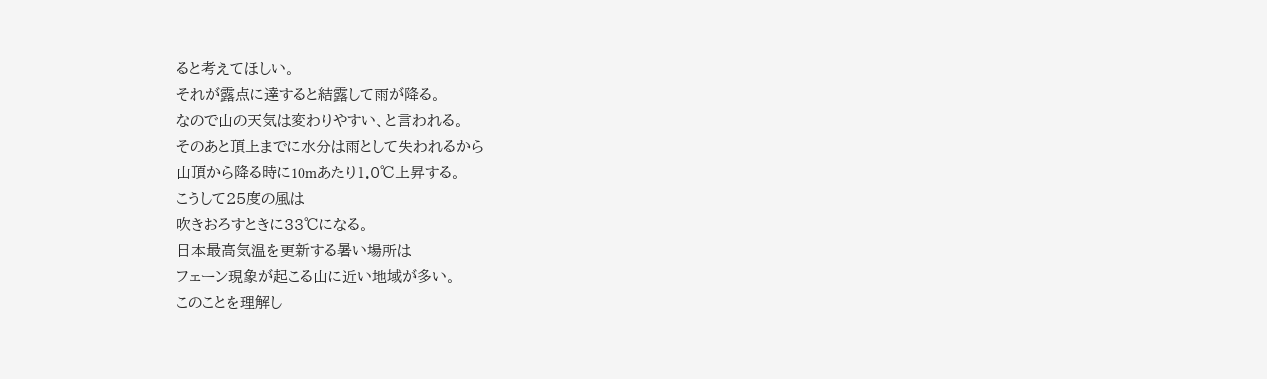ると考えてほしい。
それが露点に達すると結露して雨が降る。
なので山の天気は変わりやすい、と言われる。
そのあと頂上までに水分は雨として失われるから
山頂から降る時に10mあたり1.0℃上昇する。
こうして25度の風は
吹きおろすときに33℃になる。
日本最高気温を更新する暑い場所は
フェーン現象が起こる山に近い地域が多い。
このことを理解し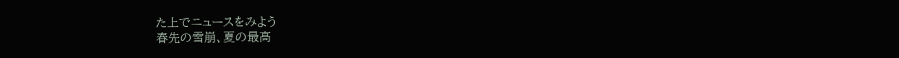た上でニュースをみよう
春先の雪崩、夏の最高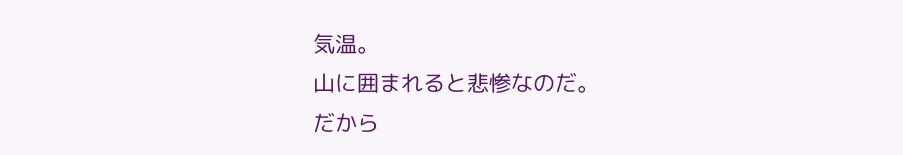気温。
山に囲まれると悲惨なのだ。
だから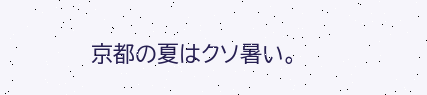京都の夏はクソ暑い。